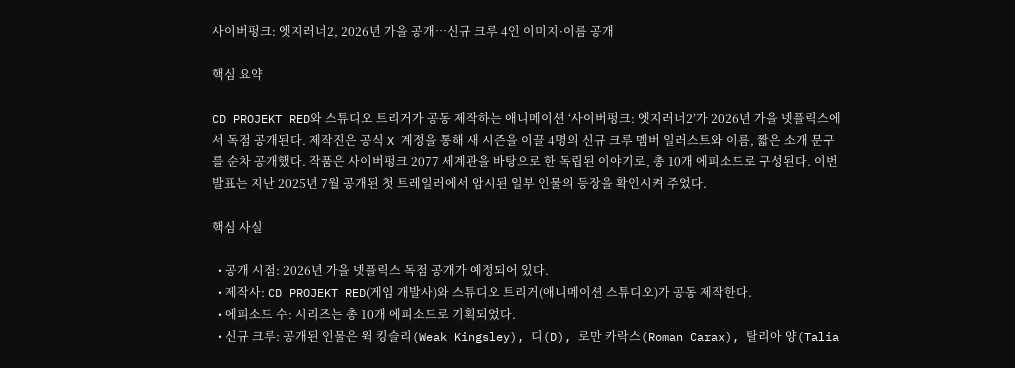사이버펑크: 엣지러너2, 2026년 가을 공개…신규 크루 4인 이미지·이름 공개

핵심 요약

CD PROJEKT RED와 스튜디오 트리거가 공동 제작하는 애니메이션 ‘사이버펑크: 엣지러너2’가 2026년 가을 넷플릭스에서 독점 공개된다. 제작진은 공식 X 계정을 통해 새 시즌을 이끌 4명의 신규 크루 멤버 일러스트와 이름, 짧은 소개 문구를 순차 공개했다. 작품은 사이버펑크 2077 세계관을 바탕으로 한 독립된 이야기로, 총 10개 에피소드로 구성된다. 이번 발표는 지난 2025년 7월 공개된 첫 트레일러에서 암시된 일부 인물의 등장을 확인시켜 주었다.

핵심 사실

  • 공개 시점: 2026년 가을 넷플릭스 독점 공개가 예정되어 있다.
  • 제작사: CD PROJEKT RED(게임 개발사)와 스튜디오 트리거(애니메이션 스튜디오)가 공동 제작한다.
  • 에피소드 수: 시리즈는 총 10개 에피소드로 기획되었다.
  • 신규 크루: 공개된 인물은 윅 킹슬리(Weak Kingsley), 디(D), 로만 카락스(Roman Carax), 탈리아 양(Talia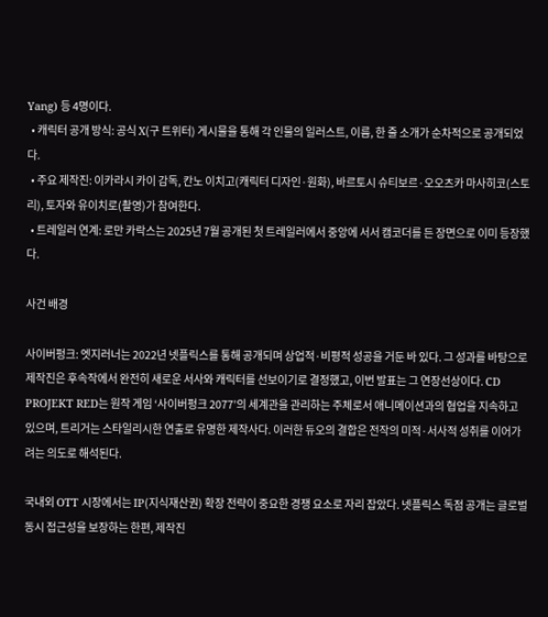Yang) 등 4명이다.
  • 캐릭터 공개 방식: 공식 X(구 트위터) 게시물을 통해 각 인물의 일러스트, 이름, 한 줄 소개가 순차적으로 공개되었다.
  • 주요 제작진: 이카라시 카이 감독, 칸노 이치고(캐릭터 디자인·원화), 바르토시 슈티보르·오오츠카 마사히코(스토리), 토자와 유이치로(촬영)가 참여한다.
  • 트레일러 연계: 로만 카락스는 2025년 7월 공개된 첫 트레일러에서 중앙에 서서 캠코더를 든 장면으로 이미 등장했다.

사건 배경

사이버펑크: 엣지러너는 2022년 넷플릭스를 통해 공개되며 상업적·비평적 성공을 거둔 바 있다. 그 성과를 바탕으로 제작진은 후속작에서 완전히 새로운 서사와 캐릭터를 선보이기로 결정했고, 이번 발표는 그 연장선상이다. CD PROJEKT RED는 원작 게임 ‘사이버펑크 2077’의 세계관을 관리하는 주체로서 애니메이션과의 협업을 지속하고 있으며, 트리거는 스타일리시한 연출로 유명한 제작사다. 이러한 듀오의 결합은 전작의 미적·서사적 성취를 이어가려는 의도로 해석된다.

국내외 OTT 시장에서는 IP(지식재산권) 확장 전략이 중요한 경쟁 요소로 자리 잡았다. 넷플릭스 독점 공개는 글로벌 동시 접근성을 보장하는 한편, 제작진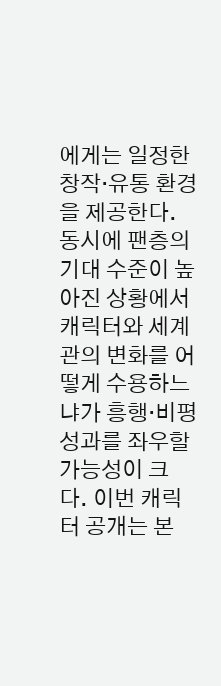에게는 일정한 창작·유통 환경을 제공한다. 동시에 팬층의 기대 수준이 높아진 상황에서 캐릭터와 세계관의 변화를 어떻게 수용하느냐가 흥행·비평 성과를 좌우할 가능성이 크다. 이번 캐릭터 공개는 본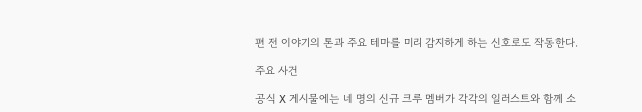편 전 이야기의 톤과 주요 테마를 미리 감지하게 하는 신호로도 작동한다.

주요 사건

공식 X 게시물에는 네 명의 신규 크루 멤버가 각각의 일러스트와 함께 소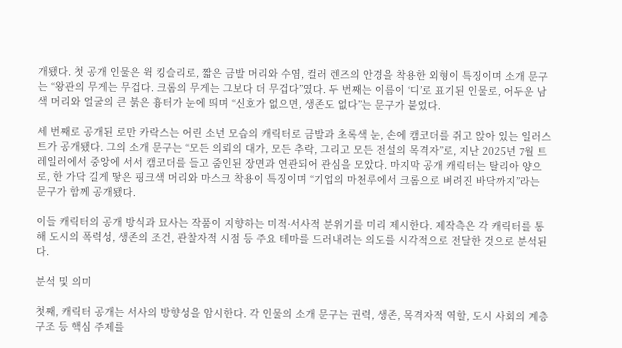개됐다. 첫 공개 인물은 윅 킹슬리로, 짧은 금발 머리와 수염, 컬러 렌즈의 안경을 착용한 외형이 특징이며 소개 문구는 “왕관의 무게는 무겁다. 크롬의 무게는 그보다 더 무겁다”였다. 두 번째는 이름이 ‘디’로 표기된 인물로, 어두운 남색 머리와 얼굴의 큰 붉은 흉터가 눈에 띄며 “신호가 없으면, 생존도 없다”는 문구가 붙었다.

세 번째로 공개된 로만 카락스는 어린 소년 모습의 캐릭터로 금발과 초록색 눈, 손에 캠코더를 쥐고 앉아 있는 일러스트가 공개됐다. 그의 소개 문구는 “모든 의뢰의 대가, 모든 추락, 그리고 모든 전설의 목격자”로, 지난 2025년 7월 트레일러에서 중앙에 서서 캠코더를 들고 줌인된 장면과 연관되어 관심을 모았다. 마지막 공개 캐릭터는 탈리아 양으로, 한 가닥 길게 땋은 핑크색 머리와 마스크 착용이 특징이며 “기업의 마천루에서 크롬으로 벼려진 바닥까지”라는 문구가 함께 공개됐다.

이들 캐릭터의 공개 방식과 묘사는 작품이 지향하는 미적·서사적 분위기를 미리 제시한다. 제작측은 각 캐릭터를 통해 도시의 폭력성, 생존의 조건, 관찰자적 시점 등 주요 테마를 드러내려는 의도를 시각적으로 전달한 것으로 분석된다.

분석 및 의미

첫째, 캐릭터 공개는 서사의 방향성을 암시한다. 각 인물의 소개 문구는 권력, 생존, 목격자적 역할, 도시 사회의 계층 구조 등 핵심 주제를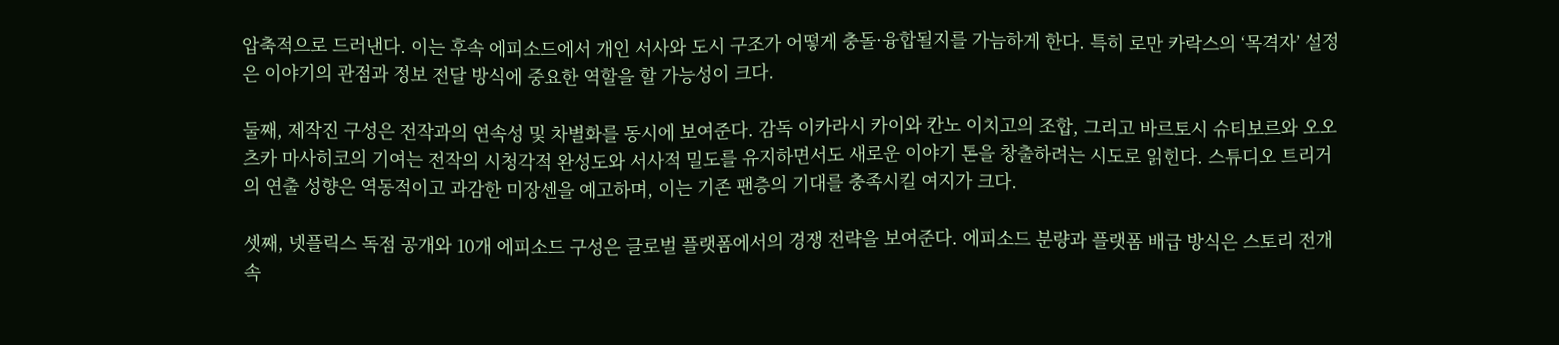압축적으로 드러낸다. 이는 후속 에피소드에서 개인 서사와 도시 구조가 어떻게 충돌·융합될지를 가늠하게 한다. 특히 로만 카락스의 ‘목격자’ 설정은 이야기의 관점과 정보 전달 방식에 중요한 역할을 할 가능성이 크다.

둘째, 제작진 구성은 전작과의 연속성 및 차별화를 동시에 보여준다. 감독 이카라시 카이와 칸노 이치고의 조합, 그리고 바르토시 슈티보르와 오오츠카 마사히코의 기여는 전작의 시청각적 완성도와 서사적 밀도를 유지하면서도 새로운 이야기 톤을 창출하려는 시도로 읽힌다. 스튜디오 트리거의 연출 성향은 역동적이고 과감한 미장센을 예고하며, 이는 기존 팬층의 기대를 충족시킬 여지가 크다.

셋째, 넷플릭스 독점 공개와 10개 에피소드 구성은 글로벌 플랫폼에서의 경쟁 전략을 보여준다. 에피소드 분량과 플랫폼 배급 방식은 스토리 전개 속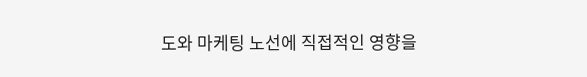도와 마케팅 노선에 직접적인 영향을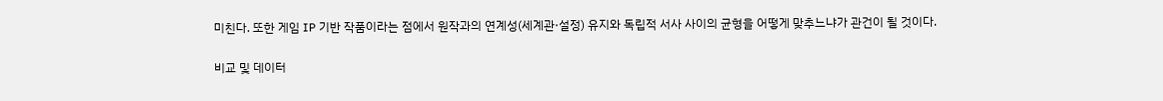미친다. 또한 게임 IP 기반 작품이라는 점에서 원작과의 연계성(세계관·설정) 유지와 독립적 서사 사이의 균형을 어떻게 맞추느냐가 관건이 될 것이다.

비교 및 데이터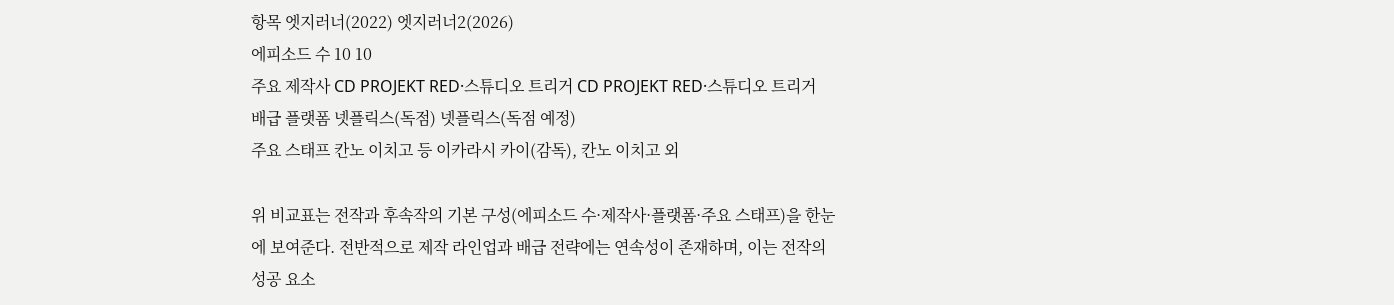항목 엣지러너(2022) 엣지러너2(2026)
에피소드 수 10 10
주요 제작사 CD PROJEKT RED·스튜디오 트리거 CD PROJEKT RED·스튜디오 트리거
배급 플랫폼 넷플릭스(독점) 넷플릭스(독점 예정)
주요 스태프 칸노 이치고 등 이카라시 카이(감독), 칸노 이치고 외

위 비교표는 전작과 후속작의 기본 구성(에피소드 수·제작사·플랫폼·주요 스태프)을 한눈에 보여준다. 전반적으로 제작 라인업과 배급 전략에는 연속성이 존재하며, 이는 전작의 성공 요소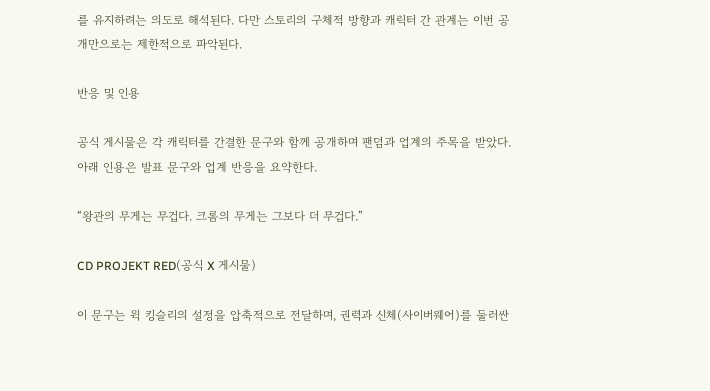를 유지하려는 의도로 해석된다. 다만 스토리의 구체적 방향과 캐릭터 간 관계는 이번 공개만으로는 제한적으로 파악된다.

반응 및 인용

공식 게시물은 각 캐릭터를 간결한 문구와 함께 공개하며 팬덤과 업계의 주목을 받았다. 아래 인용은 발표 문구와 업계 반응을 요약한다.

“왕관의 무게는 무겁다. 크롬의 무게는 그보다 더 무겁다.”

CD PROJEKT RED(공식 X 게시물)

이 문구는 윅 킹슬리의 설정을 압축적으로 전달하며, 권력과 신체(사이버웨어)를 둘러싼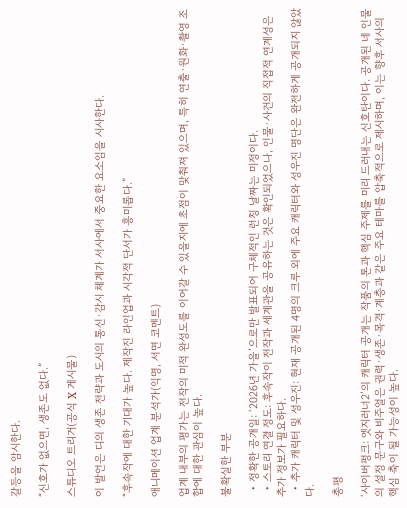갈등을 암시한다.

“신호가 없으면, 생존도 없다.”

스튜디오 트리거(공식 X 게시물)

이 발언은 디의 생존 전략과 도시의 통신·감시 체계가 서사에서 중요한 요소임을 시사한다.

“후속작에 대한 기대가 높다. 제작진 라인업과 시각적 단서가 흥미롭다.”

애니메이션 업계 분석가(익명, 서면 코멘트)

업계 내부의 평가는 전작의 미적 완성도를 이어갈 수 있을지에 초점이 맞춰져 있으며, 특히 연출·원화·촬영 조합에 대한 관심이 높다.

불확실한 부분

  • 정확한 공개일: ‘2026년 가을’으로만 발표되어 구체적인 런칭 날짜는 미정이다.
  • 스토리 연결 정도: 후속작이 전작과 세계관을 공유하는 것은 확인되었으나, 인물·사건의 직접적 연계성은 추가 정보가 필요하다.
  • 추가 캐릭터 및 성우진: 현재 공개된 4명의 크루 외에 주요 캐릭터와 성우진 명단은 완전하게 공개되지 않았다.

총평

‘사이버펑크: 엣지러너2’의 캐릭터 공개는 작품의 톤과 핵심 주제를 미리 드러내는 신호탄이다. 공개된 네 인물의 설정 문구와 비주얼은 권력·생존·목격·계층과 같은 주요 테마를 압축적으로 제시하며, 이는 향후 서사의 핵심 축이 될 가능성이 높다.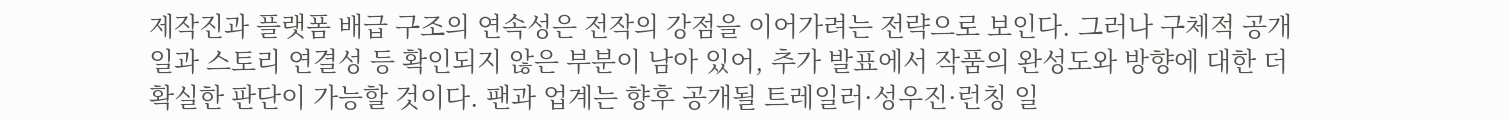제작진과 플랫폼 배급 구조의 연속성은 전작의 강점을 이어가려는 전략으로 보인다. 그러나 구체적 공개일과 스토리 연결성 등 확인되지 않은 부분이 남아 있어, 추가 발표에서 작품의 완성도와 방향에 대한 더 확실한 판단이 가능할 것이다. 팬과 업계는 향후 공개될 트레일러·성우진·런칭 일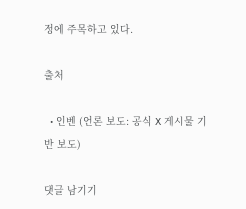정에 주목하고 있다.

출처

  • 인벤 (언론 보도: 공식 X 게시물 기반 보도)

댓글 남기기